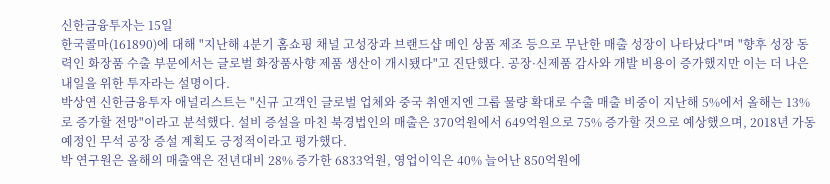신한금융투자는 15일
한국콜마(161890)에 대해 "지난해 4분기 홈쇼핑 채널 고성장과 브랜드샵 메인 상품 제조 등으로 무난한 매출 성장이 나타났다"며 "향후 성장 동력인 화장품 수출 부문에서는 글로벌 화장품사향 제품 생산이 개시됐다"고 진단했다. 공장·신제품 감사와 개발 비용이 증가했지만 이는 더 나은 내일을 위한 투자라는 설명이다.
박상연 신한금융투자 애널리스트는 "신규 고객인 글로벌 업체와 중국 취앤지엔 그룹 물량 확대로 수출 매출 비중이 지난해 5%에서 올해는 13%로 증가할 전망"이라고 분석했다. 설비 증설을 마친 북경법인의 매출은 370억원에서 649억원으로 75% 증가할 것으로 예상했으며, 2018년 가동 예정인 무석 공장 증설 계획도 긍정적이라고 평가했다.
박 연구원은 올해의 매출액은 전년대비 28% 증가한 6833억원, 영업이익은 40% 늘어난 850억원에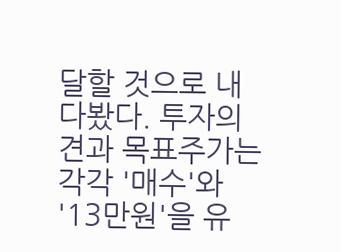달할 것으로 내다봤다. 투자의견과 목표주가는 각각 '매수'와 '13만원'을 유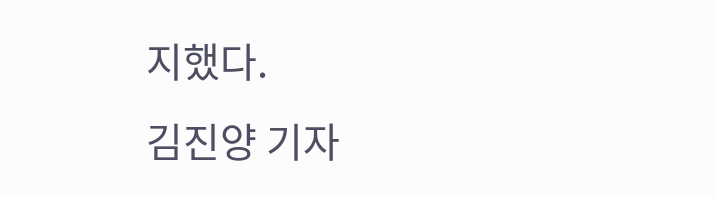지했다.
김진양 기자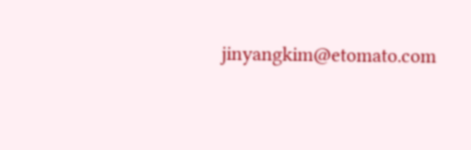jinyangkim@etomato.com